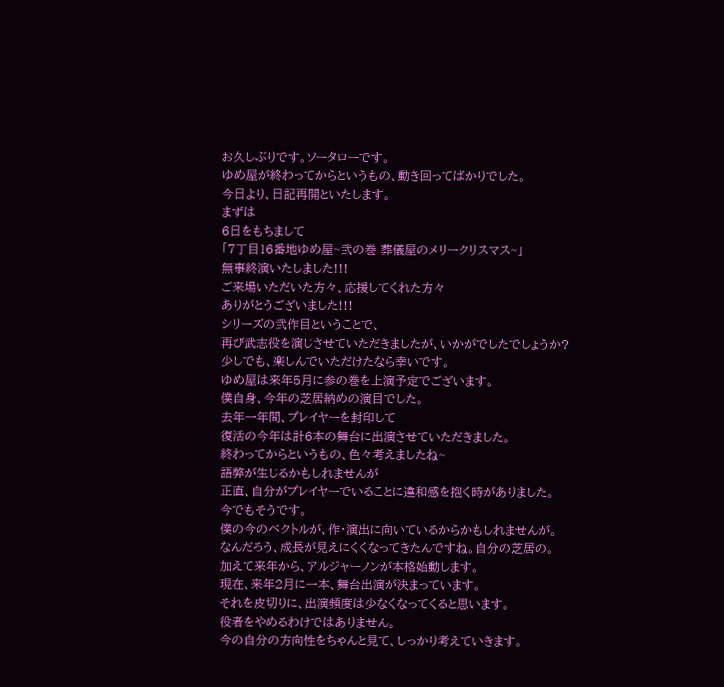お久しぶりです。ソータローです。
ゆめ屋が終わってからというもの、動き回ってばかりでした。
今日より、日記再開といたします。
まずは
6日をもちまして
「7丁目16番地ゆめ屋~弐の巻 葬儀屋のメリークリスマス~」
無事終演いたしました!!!
ご来場いただいた方々、応援してくれた方々
ありがとうございました!!!
シリーズの弐作目ということで、
再び武志役を演じさせていただきましたが、いかがでしたでしょうか?
少しでも、楽しんでいただけたなら幸いです。
ゆめ屋は来年5月に参の巻を上演予定でございます。
僕自身、今年の芝居納めの演目でした。
去年一年間、プレイヤーを封印して
復活の今年は計6本の舞台に出演させていただきました。
終わってからというもの、色々考えましたね~
語弊が生じるかもしれませんが
正直、自分がプレイヤーでいることに違和感を抱く時がありました。
今でもそうです。
僕の今のベクトルが、作・演出に向いているからかもしれませんが。
なんだろう、成長が見えにくくなってきたんですね。自分の芝居の。
加えて来年から、アルジャーノンが本格始動します。
現在、来年2月に一本、舞台出演が決まっています。
それを皮切りに、出演頻度は少なくなってくると思います。
役者をやめるわけではありません。
今の自分の方向性をちゃんと見て、しっかり考えていきます。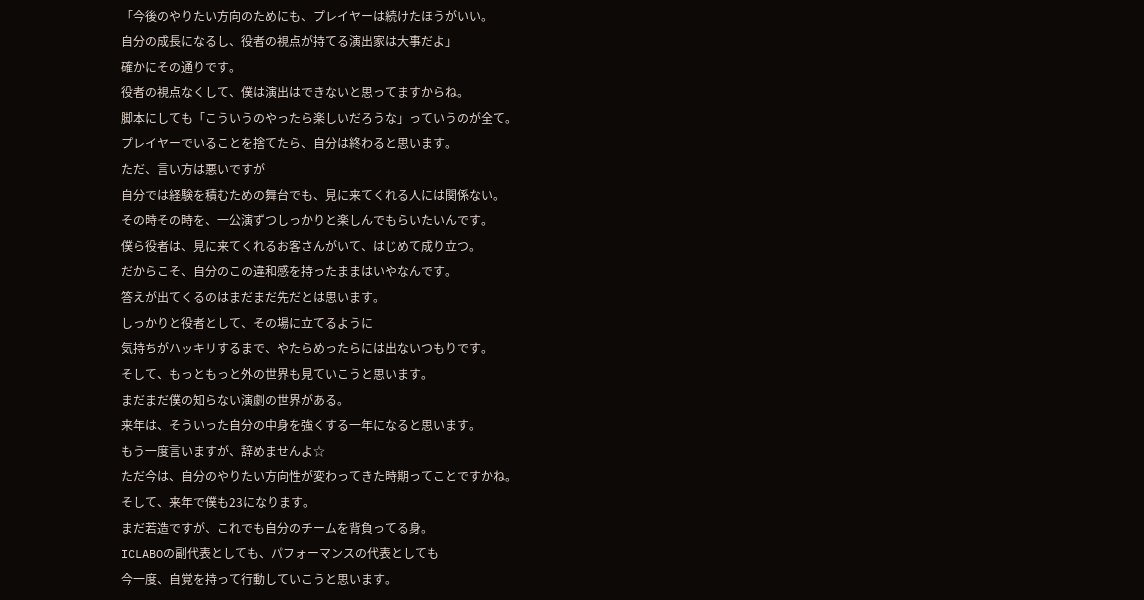「今後のやりたい方向のためにも、プレイヤーは続けたほうがいい。
自分の成長になるし、役者の視点が持てる演出家は大事だよ」
確かにその通りです。
役者の視点なくして、僕は演出はできないと思ってますからね。
脚本にしても「こういうのやったら楽しいだろうな」っていうのが全て。
プレイヤーでいることを捨てたら、自分は終わると思います。
ただ、言い方は悪いですが
自分では経験を積むための舞台でも、見に来てくれる人には関係ない。
その時その時を、一公演ずつしっかりと楽しんでもらいたいんです。
僕ら役者は、見に来てくれるお客さんがいて、はじめて成り立つ。
だからこそ、自分のこの違和感を持ったままはいやなんです。
答えが出てくるのはまだまだ先だとは思います。
しっかりと役者として、その場に立てるように
気持ちがハッキリするまで、やたらめったらには出ないつもりです。
そして、もっともっと外の世界も見ていこうと思います。
まだまだ僕の知らない演劇の世界がある。
来年は、そういった自分の中身を強くする一年になると思います。
もう一度言いますが、辞めませんよ☆
ただ今は、自分のやりたい方向性が変わってきた時期ってことですかね。
そして、来年で僕も23になります。
まだ若造ですが、これでも自分のチームを背負ってる身。
ICLABOの副代表としても、パフォーマンスの代表としても
今一度、自覚を持って行動していこうと思います。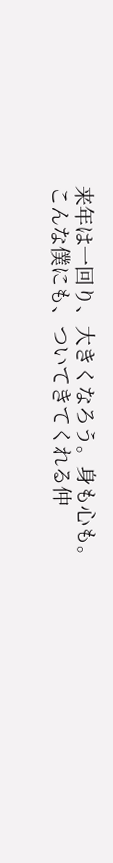来年は一回り、大きくなろう。身も心も。
こんな僕にも、ついてきてくれる仲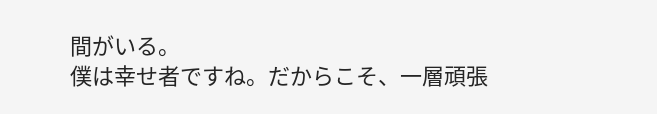間がいる。
僕は幸せ者ですね。だからこそ、一層頑張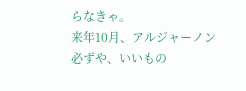らなきゃ。
来年10月、アルジャーノン
必ずや、いいもの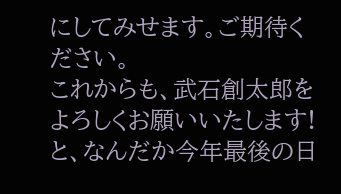にしてみせます。ご期待ください。
これからも、武石創太郎をよろしくお願いいたします!
と、なんだか今年最後の日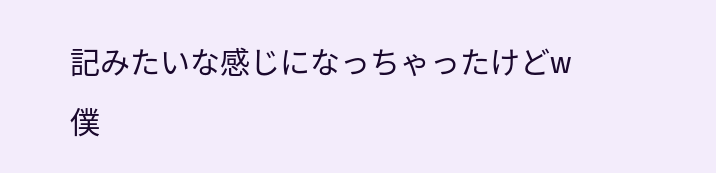記みたいな感じになっちゃったけどw
僕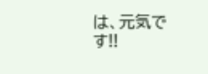は、元気です!!